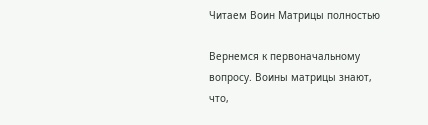Читаем Воин Матрицы полностью

Вернемся к первоначальному вопросу. Воины матрицы знают, что,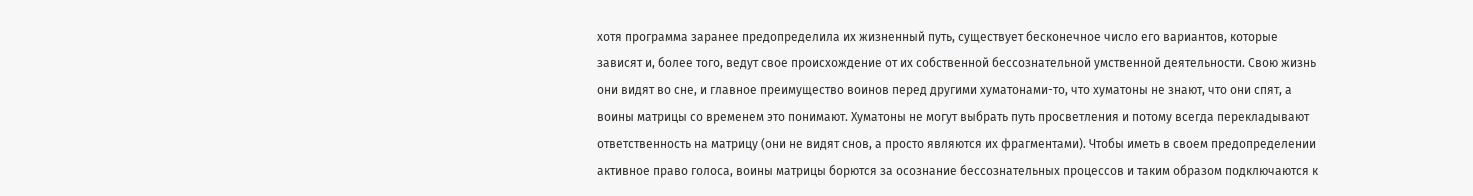хотя программа заранее предопределила их жизненный путь, существует бесконечное число его вариантов, которые зависят и, более того, ведут свое происхождение от их собственной бессознательной умственной деятельности. Свою жизнь они видят во сне, и главное преимущество воинов перед другими хуматонами-то, что хуматоны не знают, что они спят, а воины матрицы со временем это понимают. Хуматоны не могут выбрать путь просветления и потому всегда перекладывают ответственность на матрицу (они не видят снов, а просто являются их фрагментами). Чтобы иметь в своем предопределении активное право голоса, воины матрицы борются за осознание бессознательных процессов и таким образом подключаются к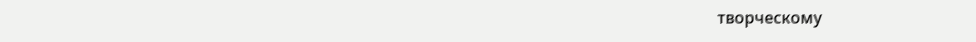творческому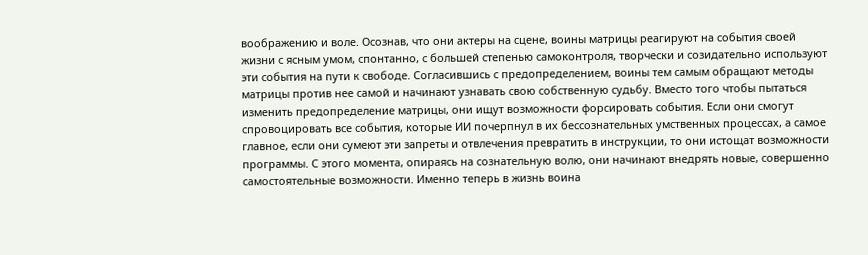воображению и воле. Осознав, что они актеры на сцене, воины матрицы реагируют на события своей жизни с ясным умом, спонтанно, с большей степенью самоконтроля, творчески и созидательно используют эти события на пути к свободе. Согласившись с предопределением, воины тем самым обращают методы матрицы против нее самой и начинают узнавать свою собственную судьбу. Вместо того чтобы пытаться изменить предопределение матрицы, они ищут возможности форсировать события. Если они смогут спровоцировать все события, которые ИИ почерпнул в их бессознательных умственных процессах, а самое главное, если они сумеют эти запреты и отвлечения превратить в инструкции, то они истощат возможности программы. С этого момента, опираясь на сознательную волю, они начинают внедрять новые, совершенно самостоятельные возможности. Именно теперь в жизнь воина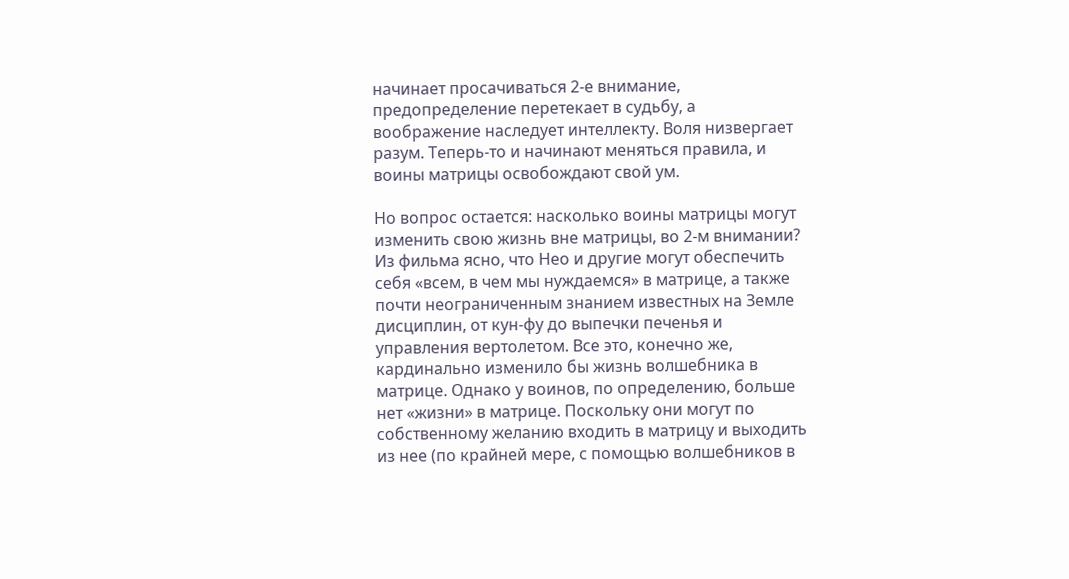начинает просачиваться 2-е внимание, предопределение перетекает в судьбу, а воображение наследует интеллекту. Воля низвергает разум. Теперь-то и начинают меняться правила, и воины матрицы освобождают свой ум.

Но вопрос остается: насколько воины матрицы могут изменить свою жизнь вне матрицы, во 2-м внимании? Из фильма ясно, что Нео и другие могут обеспечить себя «всем, в чем мы нуждаемся» в матрице, а также почти неограниченным знанием известных на Земле дисциплин, от кун-фу до выпечки печенья и управления вертолетом. Все это, конечно же, кардинально изменило бы жизнь волшебника в матрице. Однако у воинов, по определению, больше нет «жизни» в матрице. Поскольку они могут по собственному желанию входить в матрицу и выходить из нее (по крайней мере, с помощью волшебников в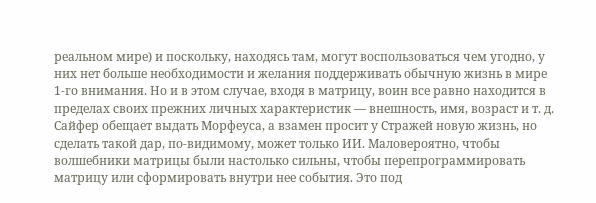реальном мире) и поскольку, находясь там, могут воспользоваться чем угодно, у них нет больше необходимости и желания поддерживать обычную жизнь в мире 1-го внимания. Но и в этом случае, входя в матрицу, воин все равно находится в пределах своих прежних личных характеристик — внешность, имя, возраст и т. д. Сайфер обещает выдать Морфеуса, а взамен просит у Стражей новую жизнь, но сделать такой дар, по-видимому, может только ИИ. Маловероятно, чтобы волшебники матрицы были настолько сильны, чтобы перепрограммировать матрицу или сформировать внутри нее события. Это под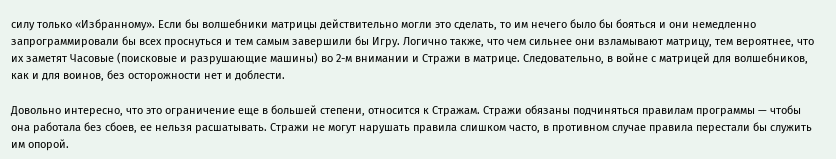силу только «Избранному». Если бы волшебники матрицы действительно могли это сделать, то им нечего было бы бояться и они немедленно запрограммировали бы всех проснуться и тем самым завершили бы Игру. Логично также, что чем сильнее они взламывают матрицу, тем вероятнее, что их заметят Часовые (поисковые и разрушающие машины) во 2-м внимании и Стражи в матрице. Следовательно, в войне с матрицей для волшебников, как и для воинов, без осторожности нет и доблести.

Довольно интересно, что это ограничение еще в большей степени, относится к Стражам. Стражи обязаны подчиняться правилам программы — чтобы она работала без сбоев, ее нельзя расшатывать. Стражи не могут нарушать правила слишком часто, в противном случае правила перестали бы служить им опорой.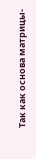Так как основа матрицы-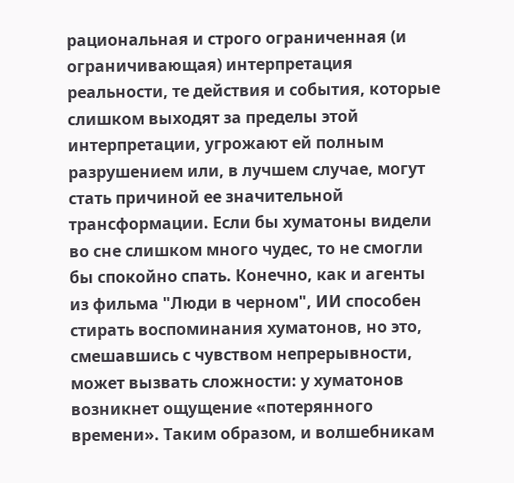рациональная и строго ограниченная (и ограничивающая) интерпретация реальности, те действия и события, которые слишком выходят за пределы этой интерпретации, угрожают ей полным разрушением или, в лучшем случае, могут стать причиной ее значительной трансформации. Если бы хуматоны видели во сне слишком много чудес, то не смогли бы спокойно спать. Конечно, как и агенты из фильма "Люди в черном", ИИ способен стирать воспоминания хуматонов, но это, смешавшись с чувством непрерывности, может вызвать сложности: у хуматонов возникнет ощущение «потерянного времени». Таким образом, и волшебникам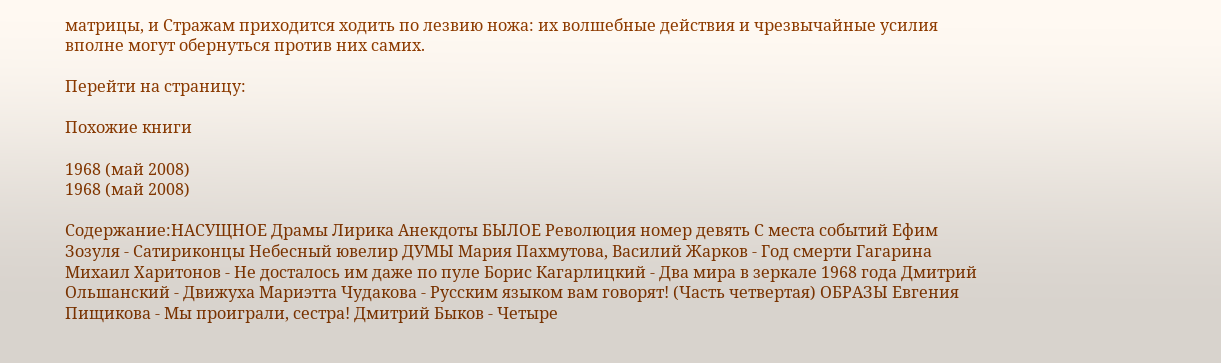матрицы, и Стражам приходится ходить по лезвию ножа: их волшебные действия и чрезвычайные усилия вполне могут обернуться против них самих.

Перейти на страницу:

Похожие книги

1968 (май 2008)
1968 (май 2008)

Содержание:НАСУЩНОЕ Драмы Лирика Анекдоты БЫЛОЕ Революция номер девять С места событий Ефим Зозуля - Сатириконцы Небесный ювелир ДУМЫ Мария Пахмутова, Василий Жарков - Год смерти Гагарина Михаил Харитонов - Не досталось им даже по пуле Борис Кагарлицкий - Два мира в зеркале 1968 года Дмитрий Ольшанский - Движуха Мариэтта Чудакова - Русским языком вам говорят! (Часть четвертая) ОБРАЗЫ Евгения Пищикова - Мы проиграли, сестра! Дмитрий Быков - Четыре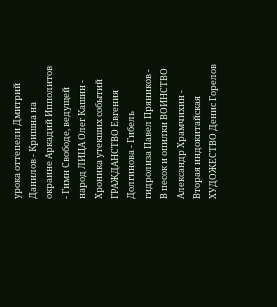урока оттепели Дмитрий Данилов - Кришна на окраине Аркадий Ипполитов - Гимн Свободе, ведущей народ ЛИЦА Олег Кашин - Хроника утекших событий ГРАЖДАНСТВО Евгения Долгинова - Гибель гидролиза Павел Пряников - В песок и опилки ВОИНСТВО Александр Храмчихин - Вторая индокитайская ХУДОЖЕСТВО Денис Горелов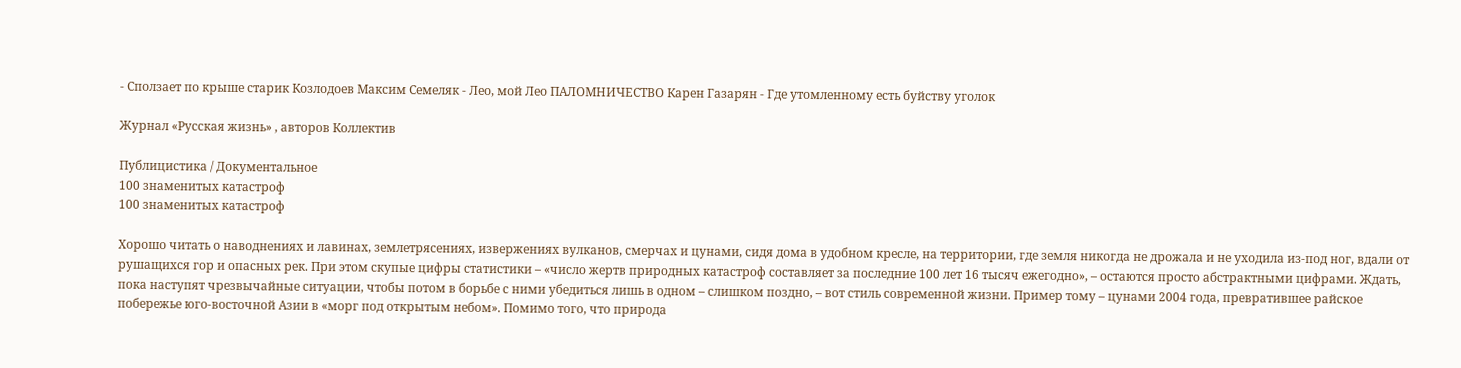- Сползает по крыше старик Козлодоев Максим Семеляк - Лео, мой Лео ПАЛОМНИЧЕСТВО Карен Газарян - Где утомленному есть буйству уголок

Журнал «Русская жизнь» , авторов Коллектив

Публицистика / Документальное
100 знаменитых катастроф
100 знаменитых катастроф

Хорошо читать о наводнениях и лавинах, землетрясениях, извержениях вулканов, смерчах и цунами, сидя дома в удобном кресле, на территории, где земля никогда не дрожала и не уходила из-под ног, вдали от рушащихся гор и опасных рек. При этом скупые цифры статистики – «число жертв природных катастроф составляет за последние 100 лет 16 тысяч ежегодно», – остаются просто абстрактными цифрами. Ждать, пока наступят чрезвычайные ситуации, чтобы потом в борьбе с ними убедиться лишь в одном – слишком поздно, – вот стиль современной жизни. Пример тому – цунами 2004 года, превратившее райское побережье юго-восточной Азии в «морг под открытым небом». Помимо того, что природа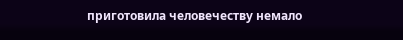приготовила человечеству немало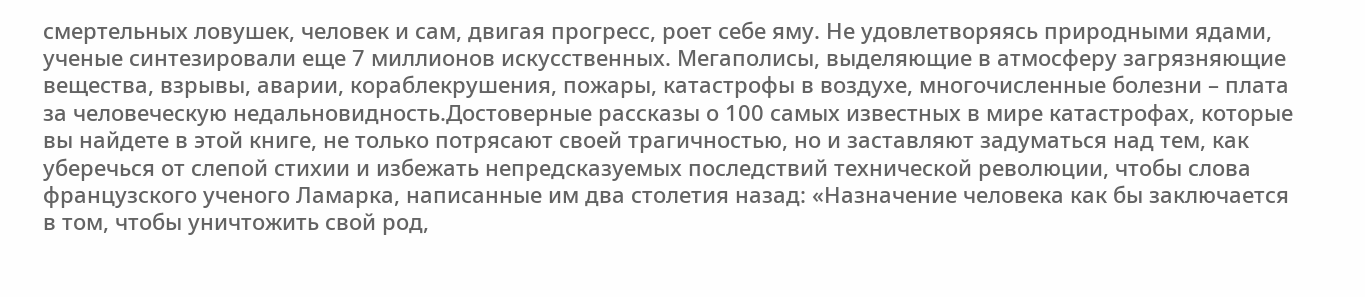смертельных ловушек, человек и сам, двигая прогресс, роет себе яму. Не удовлетворяясь природными ядами, ученые синтезировали еще 7 миллионов искусственных. Мегаполисы, выделяющие в атмосферу загрязняющие вещества, взрывы, аварии, кораблекрушения, пожары, катастрофы в воздухе, многочисленные болезни – плата за человеческую недальновидность.Достоверные рассказы о 100 самых известных в мире катастрофах, которые вы найдете в этой книге, не только потрясают своей трагичностью, но и заставляют задуматься над тем, как уберечься от слепой стихии и избежать непредсказуемых последствий технической революции, чтобы слова французского ученого Ламарка, написанные им два столетия назад: «Назначение человека как бы заключается в том, чтобы уничтожить свой род,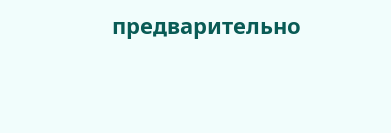предварительно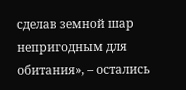сделав земной шар непригодным для обитания», – остались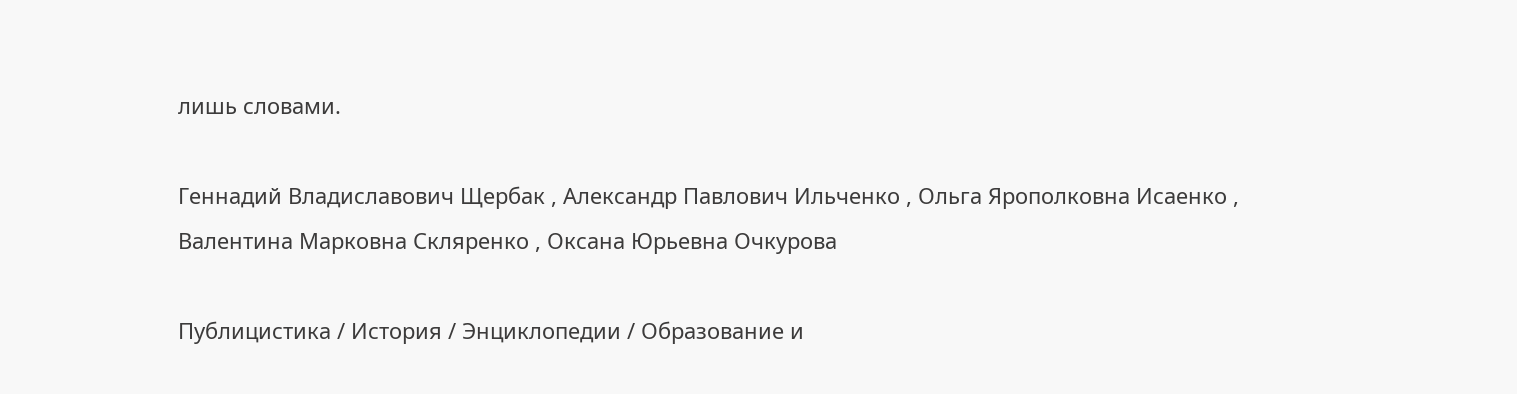лишь словами.

Геннадий Владиславович Щербак , Александр Павлович Ильченко , Ольга Ярополковна Исаенко , Валентина Марковна Скляренко , Оксана Юрьевна Очкурова

Публицистика / История / Энциклопедии / Образование и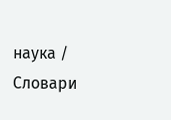наука / Словари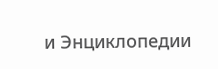и Энциклопедии